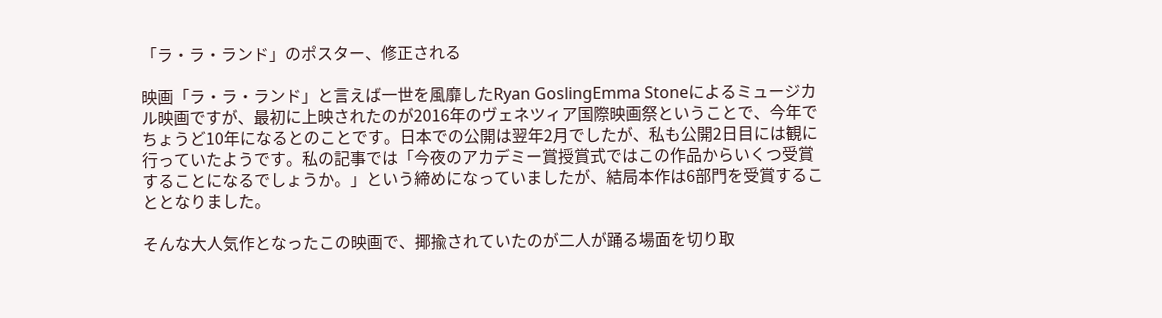「ラ・ラ・ランド」のポスター、修正される

映画「ラ・ラ・ランド」と言えば一世を風靡したRyan GoslingEmma Stoneによるミュージカル映画ですが、最初に上映されたのが2016年のヴェネツィア国際映画祭ということで、今年でちょうど10年になるとのことです。日本での公開は翌年2月でしたが、私も公開2日目には観に行っていたようです。私の記事では「今夜のアカデミー賞授賞式ではこの作品からいくつ受賞することになるでしょうか。」という締めになっていましたが、結局本作は6部門を受賞することとなりました。

そんな大人気作となったこの映画で、揶揄されていたのが二人が踊る場面を切り取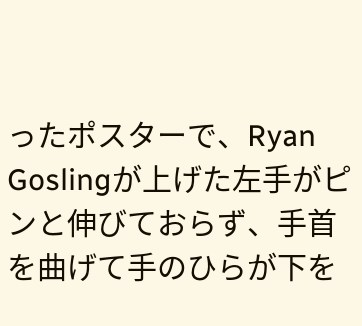ったポスターで、Ryan Goslingが上げた左手がピンと伸びておらず、手首を曲げて手のひらが下を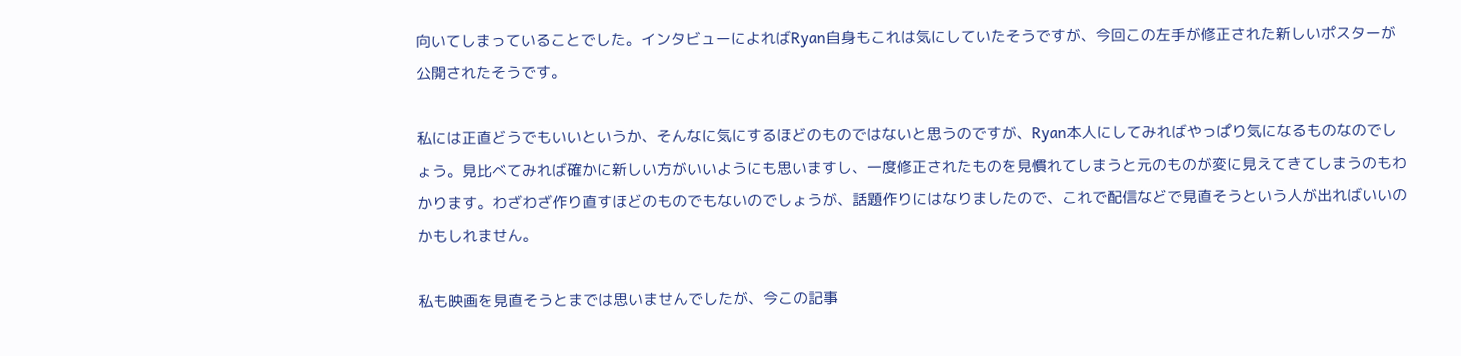向いてしまっていることでした。インタビューによればRyan自身もこれは気にしていたそうですが、今回この左手が修正された新しいポスターが公開されたそうです。

私には正直どうでもいいというか、そんなに気にするほどのものではないと思うのですが、Ryan本人にしてみればやっぱり気になるものなのでしょう。見比べてみれば確かに新しい方がいいようにも思いますし、一度修正されたものを見慣れてしまうと元のものが変に見えてきてしまうのもわかります。わざわざ作り直すほどのものでもないのでしょうが、話題作りにはなりましたので、これで配信などで見直そうという人が出ればいいのかもしれません。

私も映画を見直そうとまでは思いませんでしたが、今この記事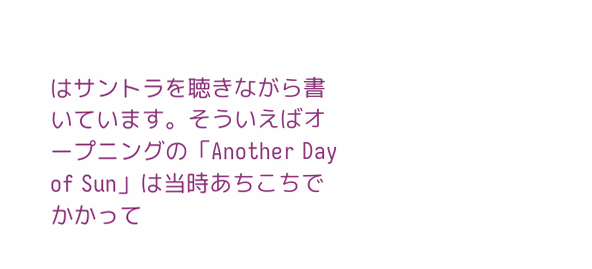はサントラを聴きながら書いています。そういえばオープニングの「Another Day of Sun」は当時あちこちでかかって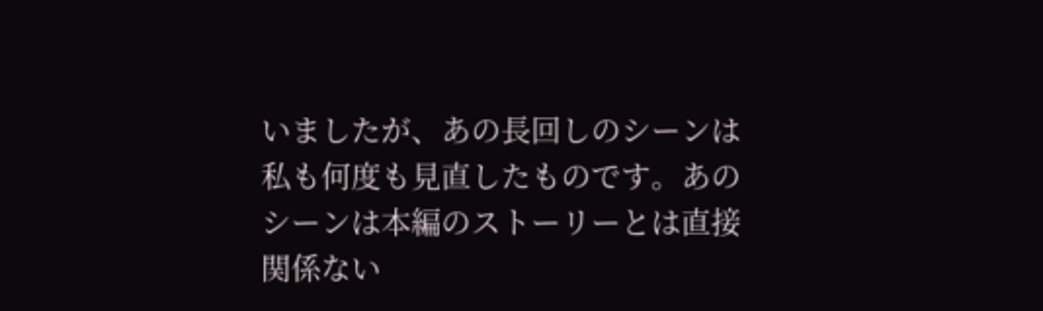いましたが、あの長回しのシーンは私も何度も見直したものです。あのシーンは本編のストーリーとは直接関係ない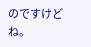のですけどね。